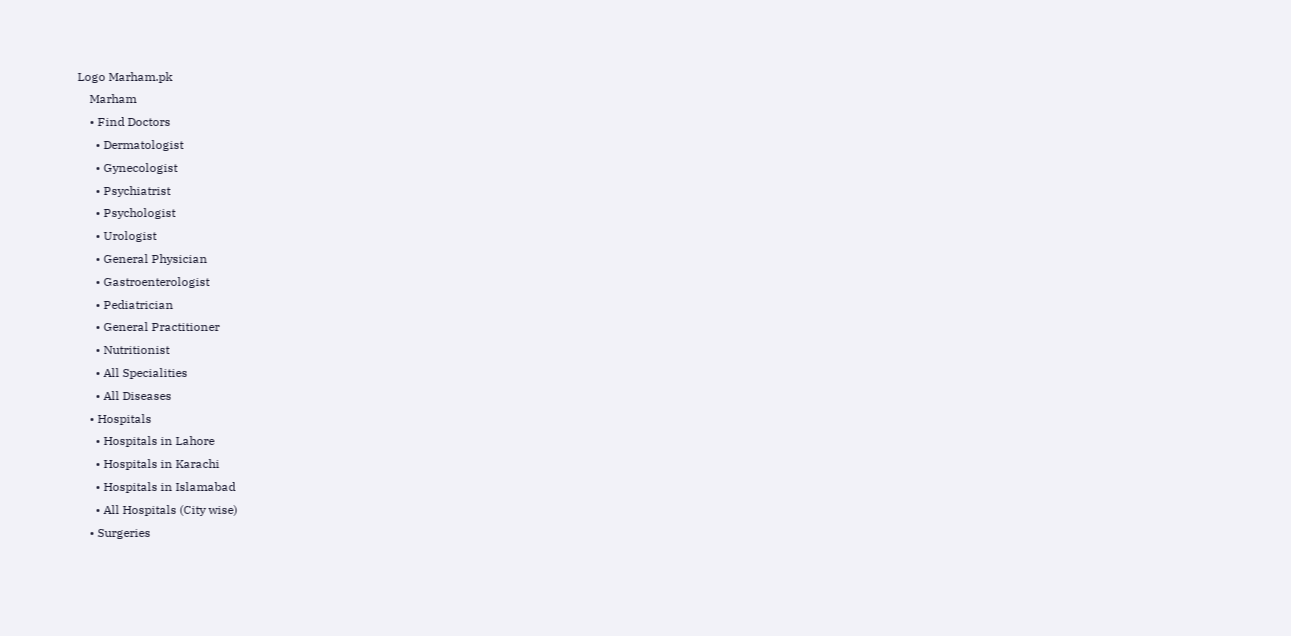Logo Marham.pk
    Marham
    • Find Doctors
      • Dermatologist
      • Gynecologist
      • Psychiatrist
      • Psychologist
      • Urologist
      • General Physician
      • Gastroenterologist
      • Pediatrician
      • General Practitioner
      • Nutritionist
      • All Specialities
      • All Diseases
    • Hospitals
      • Hospitals in Lahore
      • Hospitals in Karachi
      • Hospitals in Islamabad
      • All Hospitals (City wise)
    • Surgeries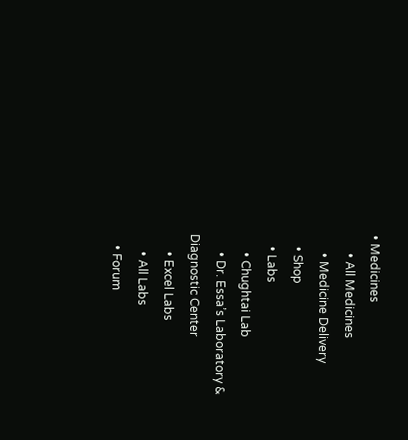• Medicines
      • All Medicines
      • Medicine Delivery
    • Shop
    • Labs
      • Chughtai Lab
      • Dr. Essa’s Laboratory & Diagnostic Center
      • Excel Labs
      • All Labs
    • Forum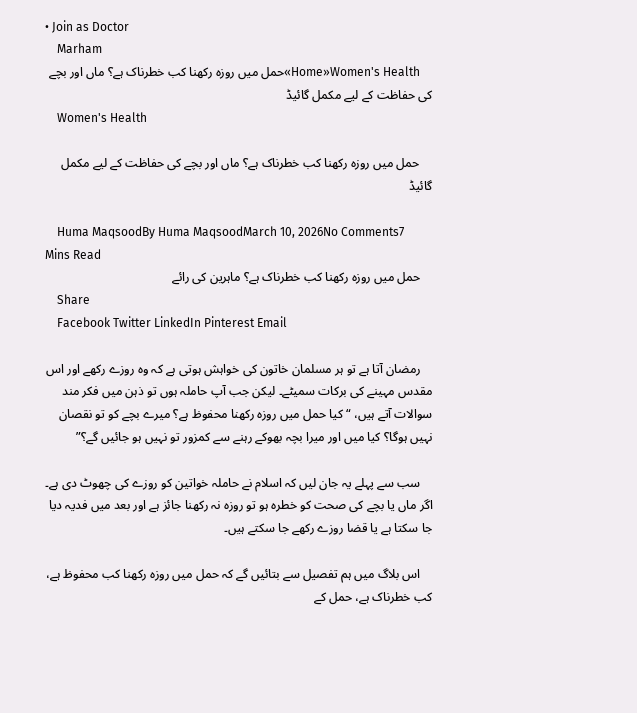• Join as Doctor
    Marham
    Home»Women's Health»حمل میں روزہ رکھنا کب خطرناک ہے؟ ماں اور بچے کی حفاظت کے لیے مکمل گائیڈ
    Women's Health

    حمل میں روزہ رکھنا کب خطرناک ہے؟ ماں اور بچے کی حفاظت کے لیے مکمل گائیڈ

    Huma MaqsoodBy Huma MaqsoodMarch 10, 2026No Comments7 Mins Read
    حمل میں روزہ رکھنا کب خطرناک ہے؟ ماہرین کی رائے
    Share
    Facebook Twitter LinkedIn Pinterest Email

    رمضان آتا ہے تو ہر مسلمان خاتون کی خواہش ہوتی ہے کہ وہ روزے رکھے اور اس مقدس مہینے کی برکات سمیٹے۔ لیکن جب آپ حاملہ ہوں تو ذہن میں فکر مند سوالات آتے ہیں، “کیا حمل میں روزہ رکھنا محفوظ ہے؟ میرے بچے کو تو نقصان نہیں ہوگا؟ کیا میں اور میرا بچہ بھوکے رہنے سے کمزور تو نہیں ہو جائیں گے؟”

    سب سے پہلے یہ جان لیں کہ اسلام نے حاملہ خواتین کو روزے کی چھوٹ دی ہے۔ اگر ماں یا بچے کی صحت کو خطرہ ہو تو روزہ نہ رکھنا جائز ہے اور بعد میں فدیہ دیا جا سکتا ہے یا قضا روزے رکھے جا سکتے ہیں۔

    اس بلاگ میں ہم تفصیل سے بتائیں گے کہ حمل میں روزہ رکھنا کب محفوظ ہے، کب خطرناک ہے، حمل کے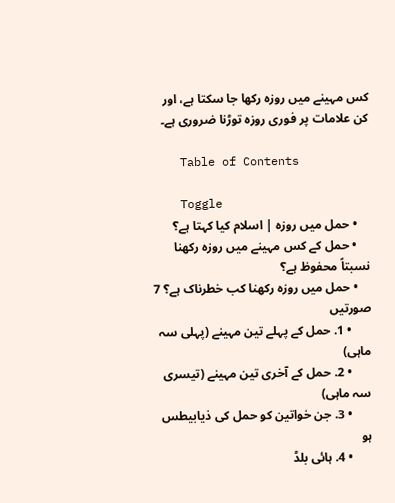کس مہینے میں روزہ رکھا جا سکتا ہے، اور کن علامات پر فوری روزہ توڑنا ضروری ہے۔

    Table of Contents

    Toggle
    • حمل میں روزہ | اسلام کیا کہتا ہے؟
    • حمل کے کس مہینے میں روزہ رکھنا نسبتاً محفوظ ہے؟
    • حمل میں روزہ رکھنا کب خطرناک ہے؟ 7 صورتیں
      • 1. حمل کے پہلے تین مہینے (پہلی سہ ماہی)
      • 2. حمل کے آخری تین مہینے (تیسری سہ ماہی)
      • 3. جن خواتین کو حمل کی ذیابیطس ہو
      • 4. ہائی بلڈ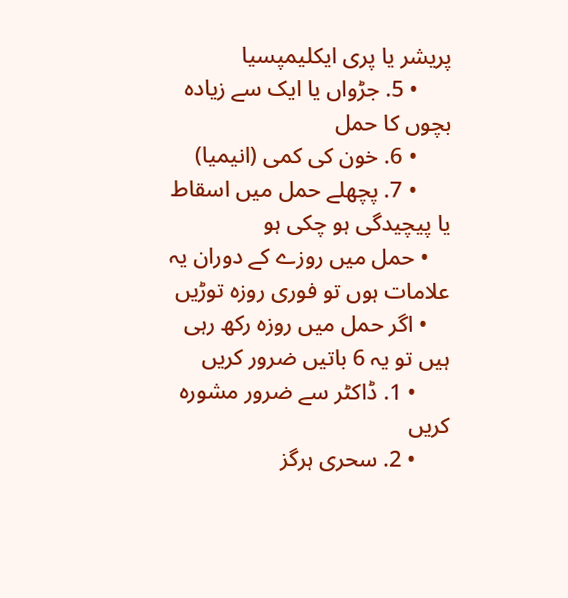پریشر یا پری ایکلیمپسیا
      • 5. جڑواں یا ایک سے زیادہ بچوں کا حمل
      • 6. خون کی کمی (انیمیا)
      • 7. پچھلے حمل میں اسقاط یا پیچیدگی ہو چکی ہو
    • حمل میں روزے کے دوران یہ علامات ہوں تو فوری روزہ توڑیں
    • اگر حمل میں روزہ رکھ رہی ہیں تو یہ 6 باتیں ضرور کریں
      • 1. ڈاکٹر سے ضرور مشورہ کریں
      • 2. سحری ہرگز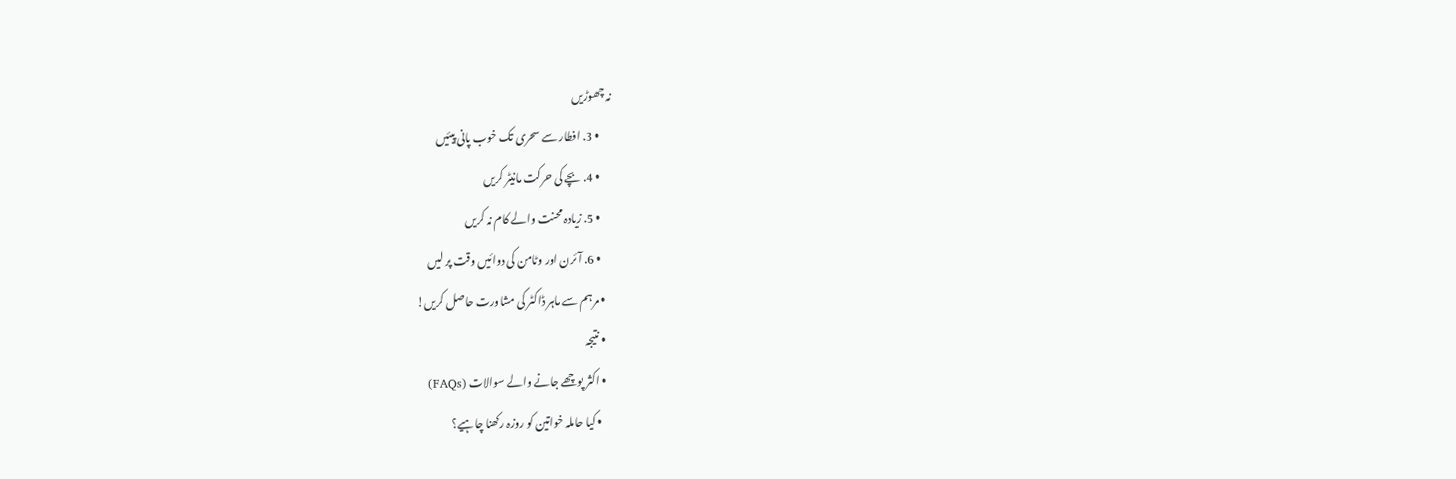نہ چھوڑیں
      • 3. افطار سے سحری تک خوب پانی پیئیں
      • 4. بچے کی حرکت مانیٹر کریں
      • 5. زیادہ محنت والے کام نہ کریں
      • 6. آئرن اور وٹامن کی دوائیں وقت پر لیں
    • مرہم سے ماہر ڈاکٹر کی مشاورت حاصل کریں!
    • نتیجہ
    • اکثر پوچھے جانے والے سوالات (FAQs)
      • کیا حاملہ خواتین کو روزہ رکھنا چاہیے؟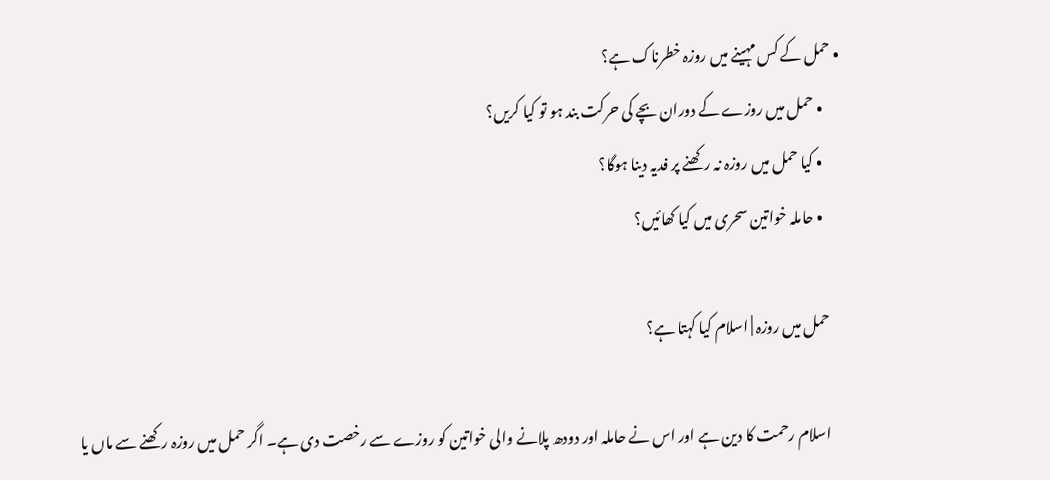• حمل کے کس مہینے میں روزہ خطرناک ہے؟
      • حمل میں روزے کے دوران بچے کی حرکت بند ہو تو کیا کریں؟
      • کیا حمل میں روزہ نہ رکھنے پر فدیہ دینا ہوگا؟
      • حاملہ خواتین سحری میں کیا کھائیں؟

    حمل میں روزہ | اسلام کیا کہتا ہے؟

    اسلام رحمت کا دین ہے اور اس نے حاملہ اور دودھ پلانے والی خواتین کو روزے سے رخصت دی ہے۔ اگر حمل میں روزہ رکھنے سے ماں یا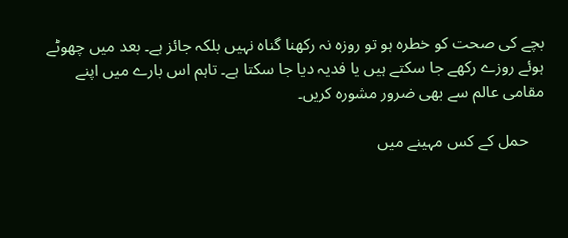بچے کی صحت کو خطرہ ہو تو روزہ نہ رکھنا گناہ نہیں بلکہ جائز ہے۔ بعد میں چھوٹے ہوئے روزے رکھے جا سکتے ہیں یا فدیہ دیا جا سکتا ہے۔ تاہم اس بارے میں اپنے مقامی عالم سے بھی ضرور مشورہ کریں۔

    حمل کے کس مہینے میں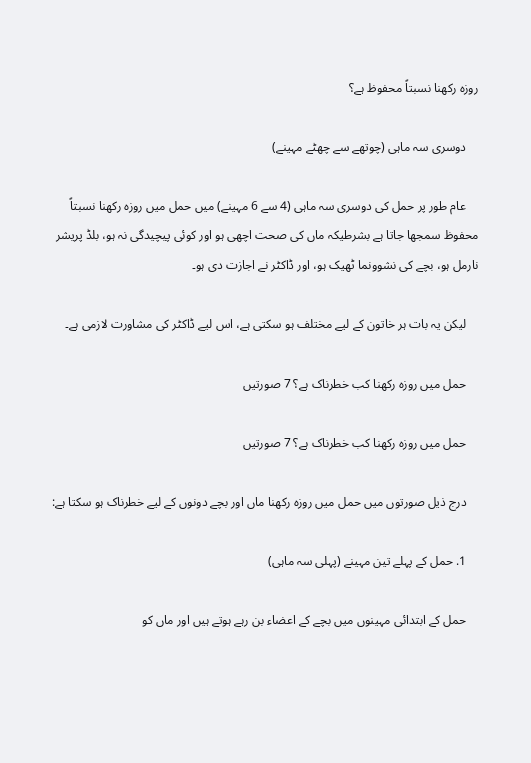روزہ رکھنا نسبتاً محفوظ ہے؟

    دوسری سہ ماہی (چوتھے سے چھٹے مہینے)

    عام طور پر حمل کی دوسری سہ ماہی (4 سے 6 مہینے) میں حمل میں روزہ رکھنا نسبتاً محفوظ سمجھا جاتا ہے بشرطیکہ ماں کی صحت اچھی ہو اور کوئی پیچیدگی نہ ہو، بلڈ پریشر نارمل ہو، بچے کی نشوونما ٹھیک ہو، اور ڈاکٹر نے اجازت دی ہو۔

    لیکن یہ بات ہر خاتون کے لیے مختلف ہو سکتی ہے، اس لیے ڈاکٹر کی مشاورت لازمی ہے۔

    حمل میں روزہ رکھنا کب خطرناک ہے؟ 7 صورتیں

    حمل میں روزہ رکھنا کب خطرناک ہے؟ 7 صورتیں

    درج ذیل صورتوں میں حمل میں روزہ رکھنا ماں اور بچے دونوں کے لیے خطرناک ہو سکتا ہے:

    1. حمل کے پہلے تین مہینے (پہلی سہ ماہی)

    حمل کے ابتدائی مہینوں میں بچے کے اعضاء بن رہے ہوتے ہیں اور ماں کو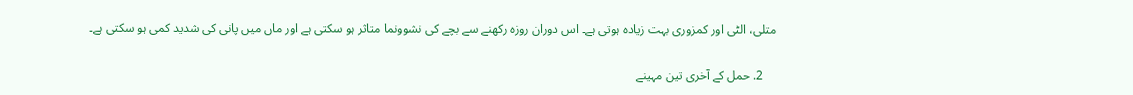متلی، الٹی اور کمزوری بہت زیادہ ہوتی ہے۔ اس دوران روزہ رکھنے سے بچے کی نشوونما متاثر ہو سکتی ہے اور ماں میں پانی کی شدید کمی ہو سکتی ہے۔

    2. حمل کے آخری تین مہینے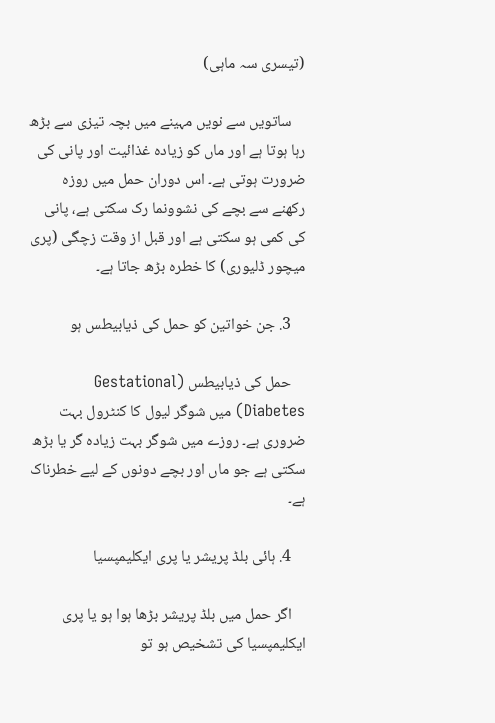(تیسری سہ ماہی)

    ساتویں سے نویں مہینے میں بچہ تیزی سے بڑھ رہا ہوتا ہے اور ماں کو زیادہ غذائیت اور پانی کی ضرورت ہوتی ہے۔ اس دوران حمل میں روزہ رکھنے سے بچے کی نشوونما رک سکتی ہے، پانی کی کمی ہو سکتی ہے اور قبل از وقت زچگی (پری میچور ڈلیوری) کا خطرہ بڑھ جاتا ہے۔

    3. جن خواتین کو حمل کی ذیابیطس ہو

    حمل کی ذیابیطس (Gestational Diabetes) میں شوگر لیول کا کنٹرول بہت ضروری ہے۔ روزے میں شوگر بہت زیادہ گر یا بڑھ سکتی ہے جو ماں اور بچے دونوں کے لیے خطرناک ہے۔

    4. ہائی بلڈ پریشر یا پری ایکلیمپسیا

    اگر حمل میں بلڈ پریشر بڑھا ہوا ہو یا پری ایکلیمپسیا کی تشخیص ہو تو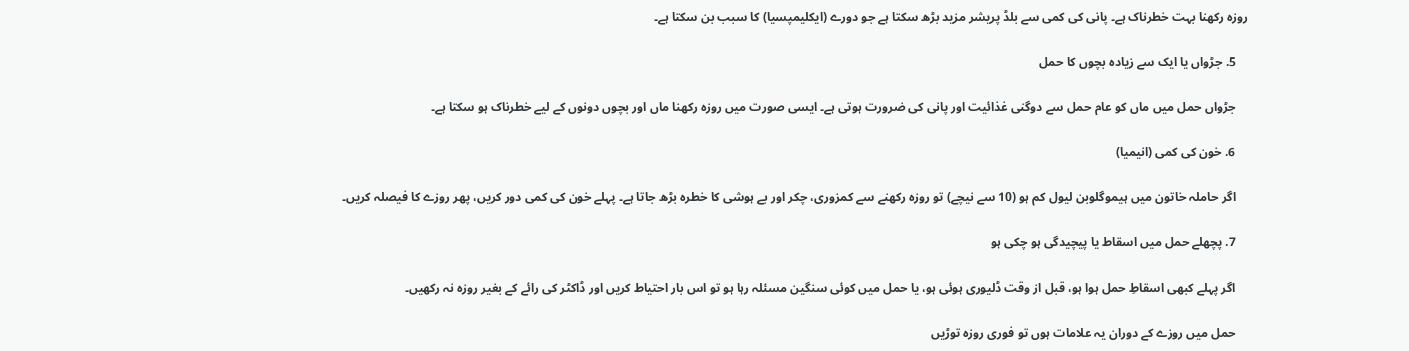روزہ رکھنا بہت خطرناک ہے۔ پانی کی کمی سے بلڈ پریشر مزید بڑھ سکتا ہے جو دورے (ایکلیمپسیا) کا سبب بن سکتا ہے۔

    5. جڑواں یا ایک سے زیادہ بچوں کا حمل

    جڑواں حمل میں ماں کو عام حمل سے دوگنی غذائیت اور پانی کی ضرورت ہوتی ہے۔ ایسی صورت میں روزہ رکھنا ماں اور بچوں دونوں کے لیے خطرناک ہو سکتا ہے۔

    6. خون کی کمی (انیمیا)

    اگر حاملہ خاتون میں ہیموگلوبن لیول کم ہو (10 سے نیچے) تو روزہ رکھنے سے کمزوری، چکر اور بے ہوشی کا خطرہ بڑھ جاتا ہے۔ پہلے خون کی کمی دور کریں، پھر روزے کا فیصلہ کریں۔

    7. پچھلے حمل میں اسقاط یا پیچیدگی ہو چکی ہو

    اگر پہلے کبھی اسقاطِ حمل ہوا ہو، قبل از وقت ڈلیوری ہوئی ہو، یا حمل میں کوئی سنگین مسئلہ رہا ہو تو اس بار احتیاط کریں اور ڈاکٹر کی رائے کے بغیر روزہ نہ رکھیں۔

    حمل میں روزے کے دوران یہ علامات ہوں تو فوری روزہ توڑیں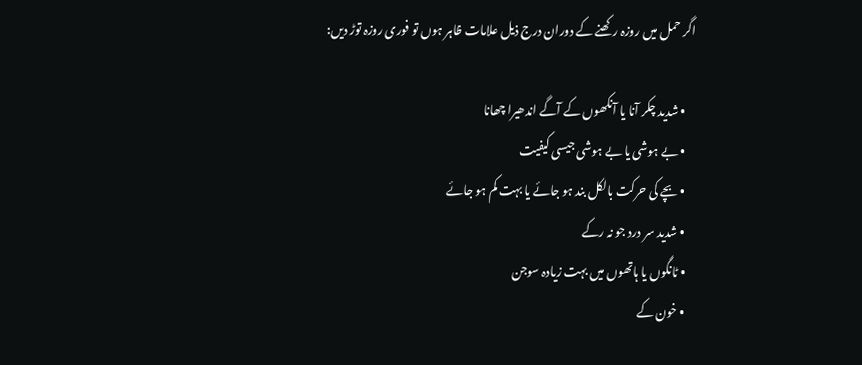اگر حمل میں روزہ رکھنے کے دوران درج ذیل علامات ظاہر ہوں تو فوری روزہ توڑ دیں:

    • شدید چکر آنا یا آنکھوں کے آگے اندھیرا چھانا
    • بے ہوشی یا بے ہوشی جیسی کیفیت
    • بچے کی حرکت بالکل بند ہو جائے یا بہت کم ہو جائے
    • شدید سر درد جو نہ رکے
    • ٹانگوں یا ہاتھوں میں بہت زیادہ سوجن
    • خون کے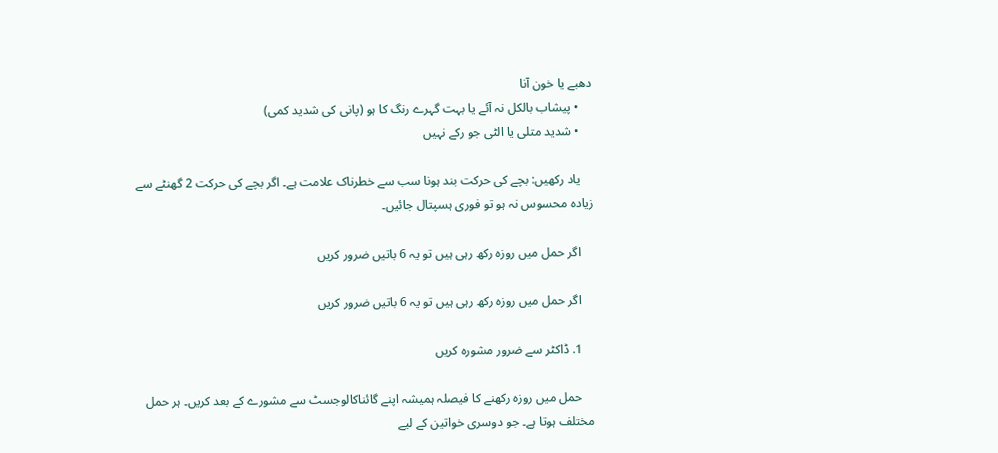دھبے یا خون آنا
    • پیشاب بالکل نہ آئے یا بہت گہرے رنگ کا ہو (پانی کی شدید کمی)
    • شدید متلی یا الٹی جو رکے نہیں

    یاد رکھیں: بچے کی حرکت بند ہونا سب سے خطرناک علامت ہے۔ اگر بچے کی حرکت 2 گھنٹے سے زیادہ محسوس نہ ہو تو فوری ہسپتال جائیں۔

    اگر حمل میں روزہ رکھ رہی ہیں تو یہ 6 باتیں ضرور کریں

    اگر حمل میں روزہ رکھ رہی ہیں تو یہ 6 باتیں ضرور کریں

    1. ڈاکٹر سے ضرور مشورہ کریں

    حمل میں روزہ رکھنے کا فیصلہ ہمیشہ اپنے گائناکالوجسٹ سے مشورے کے بعد کریں۔ ہر حمل مختلف ہوتا ہے۔ جو دوسری خواتین کے لیے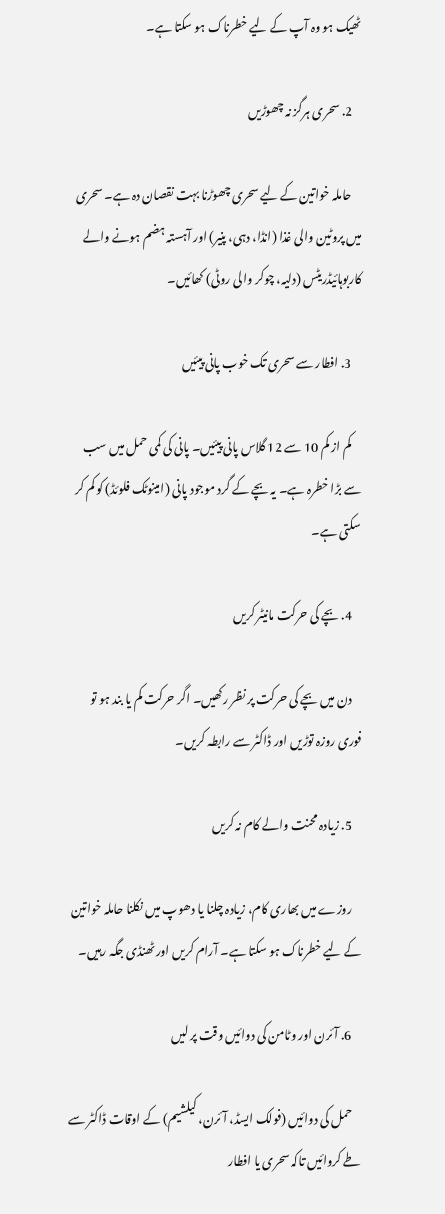ٹھیک ہو وہ آپ کے لیے خطرناک ہو سکتا ہے۔

    2. سحری ہرگز نہ چھوڑیں

    حاملہ خواتین کے لیے سحری چھوڑنا بہت نقصان دہ ہے۔ سحری میں پروٹین والی غذا (انڈا، دہی، پنیر) اور آہستہ ہضم ہونے والے کاربوہائیڈریٹس (دلیہ، چوکر والی روٹی) کھائیں۔

    3. افطار سے سحری تک خوب پانی پیئیں

    کم از کم 10 سے 12 گلاس پانی پیئیں۔ پانی کی کمی حمل میں سب سے بڑا خطرہ ہے۔ یہ بچے کے گرد موجود پانی (امینوٹک فلوئڈ) کو کم کر سکتی ہے۔

    4. بچے کی حرکت مانیٹر کریں

    دن میں بچے کی حرکت پر نظر رکھیں۔ اگر حرکت کم یا بند ہو تو فوری روزہ توڑیں اور ڈاکٹر سے رابطہ کریں۔

    5. زیادہ محنت والے کام نہ کریں

    روزے میں بھاری کام، زیادہ چلنا یا دھوپ میں نکلنا حاملہ خواتین کے لیے خطرناک ہو سکتا ہے۔ آرام کریں اور ٹھنڈی جگہ رہیں۔

    6. آئرن اور وٹامن کی دوائیں وقت پر لیں

    حمل کی دوائیں (فولک ایسڈ، آئرن، کیلشیم) کے اوقات ڈاکٹر سے طے کروائیں تاکہ سحری یا افطار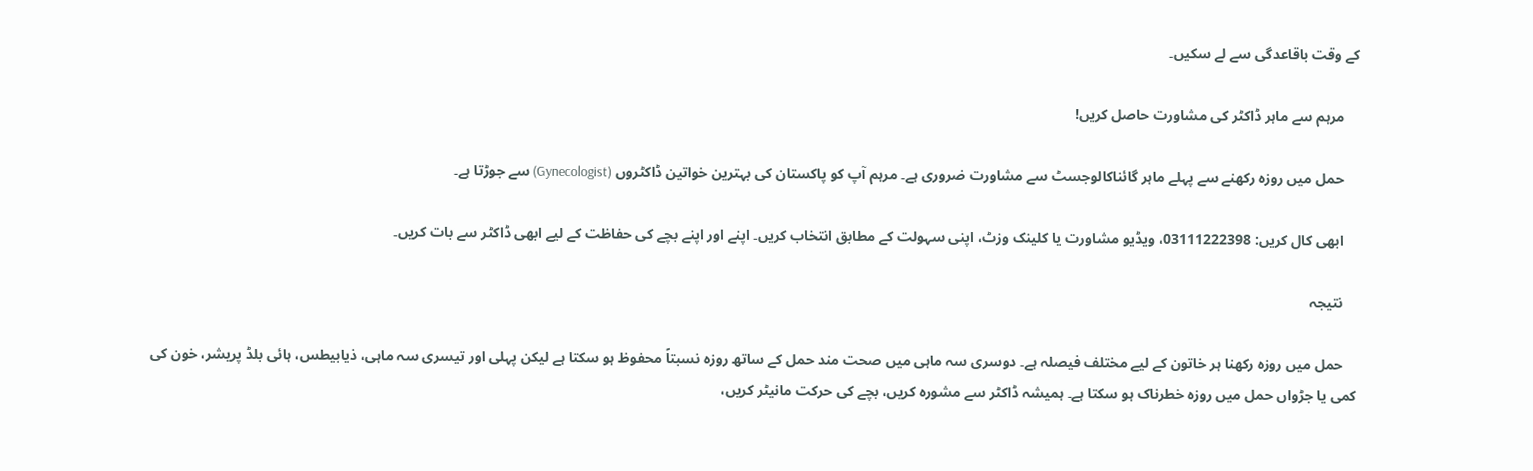کے وقت باقاعدگی سے لے سکیں۔

    مرہم سے ماہر ڈاکٹر کی مشاورت حاصل کریں!

    حمل میں روزہ رکھنے سے پہلے ماہر گائناکالوجسٹ سے مشاورت ضروری ہے۔ مرہم آپ کو پاکستان کی بہترین خواتین ڈاکٹروں (Gynecologist) سے جوڑتا ہے۔

    ابھی کال کریں: 03111222398، ویڈیو مشاورت یا کلینک وزٹ، اپنی سہولت کے مطابق انتخاب کریں۔ اپنے اور اپنے بچے کی حفاظت کے لیے ابھی ڈاکٹر سے بات کریں۔

    نتیجہ

    حمل میں روزہ رکھنا ہر خاتون کے لیے مختلف فیصلہ ہے۔ دوسری سہ ماہی میں صحت مند حمل کے ساتھ روزہ نسبتاً محفوظ ہو سکتا ہے لیکن پہلی اور تیسری سہ ماہی، ذیابیطس، ہائی بلڈ پریشر، خون کی کمی یا جڑواں حمل میں روزہ خطرناک ہو سکتا ہے۔ ہمیشہ ڈاکٹر سے مشورہ کریں، بچے کی حرکت مانیٹر کریں،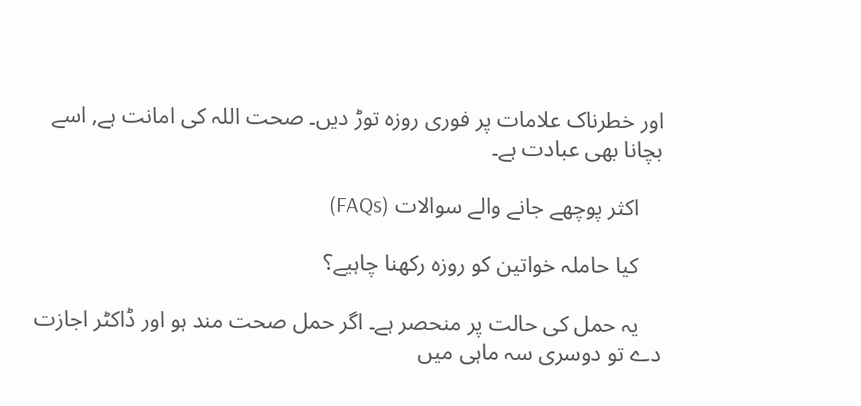اور خطرناک علامات پر فوری روزہ توڑ دیں۔ صحت اللہ کی امانت ہے, اسے بچانا بھی عبادت ہے۔

    اکثر پوچھے جانے والے سوالات (FAQs)

    کیا حاملہ خواتین کو روزہ رکھنا چاہیے؟

    یہ حمل کی حالت پر منحصر ہے۔ اگر حمل صحت مند ہو اور ڈاکٹر اجازت دے تو دوسری سہ ماہی میں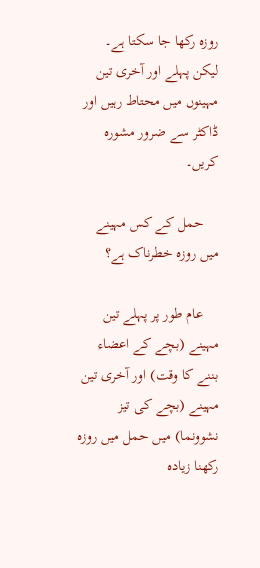روزہ رکھا جا سکتا ہے۔ لیکن پہلے اور آخری تین مہینوں میں محتاط رہیں اور ڈاکٹر سے ضرور مشورہ کریں۔

    حمل کے کس مہینے میں روزہ خطرناک ہے؟

    عام طور پر پہلے تین مہینے (بچے کے اعضاء بننے کا وقت) اور آخری تین مہینے (بچے کی تیز نشوونما) میں حمل میں روزہ رکھنا زیادہ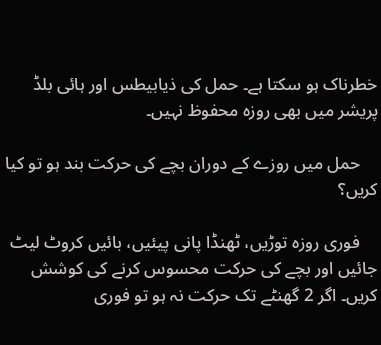خطرناک ہو سکتا ہے۔ حمل کی ذیابیطس اور ہائی بلڈ پریشر میں بھی روزہ محفوظ نہیں۔

    حمل میں روزے کے دوران بچے کی حرکت بند ہو تو کیا کریں؟

    فوری روزہ توڑیں، ٹھنڈا پانی پیئیں، بائیں کروٹ لیٹ جائیں اور بچے کی حرکت محسوس کرنے کی کوشش کریں۔ اگر 2 گھنٹے تک حرکت نہ ہو تو فوری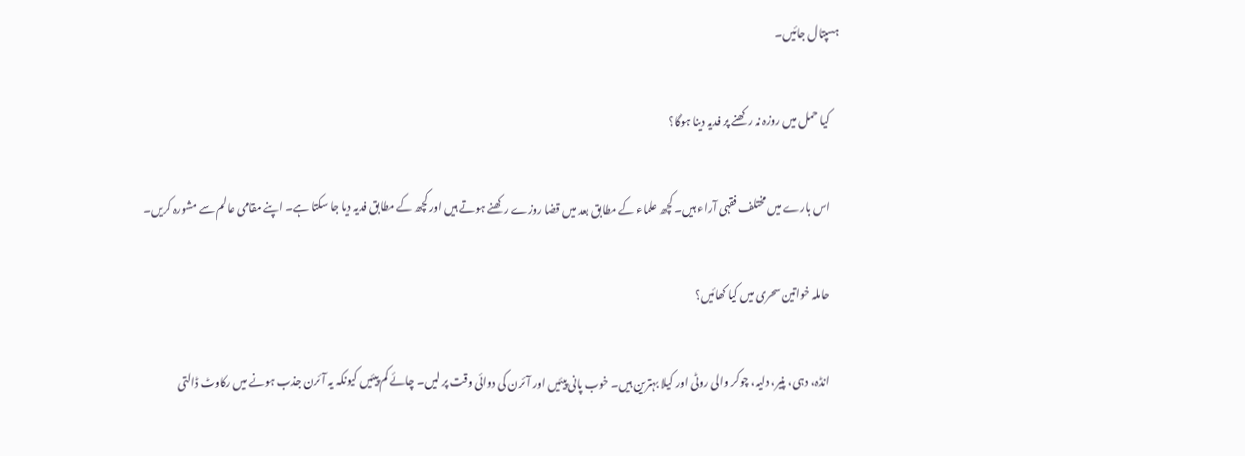ہسپتال جائیں۔

    کیا حمل میں روزہ نہ رکھنے پر فدیہ دینا ہوگا؟

    اس بارے میں مختلف فقہی آراء ہیں۔ کچھ علماء کے مطابق بعد میں قضا روزے رکھنے ہوتے ہیں اور کچھ کے مطابق فدیہ دیا جا سکتا ہے۔ اپنے مقامی عالم سے مشورہ کریں۔

    حاملہ خواتین سحری میں کیا کھائیں؟

    انڈہ، دہی، پنیر، دلیہ، چوکر والی روٹی اور کیلا بہترین ہیں۔ خوب پانی پیئیں اور آئرن کی دوائی وقت پر لیں۔ چائے کم پیئیں کیونکہ یہ آئرن جذب ہونے میں رکاوٹ ڈالتی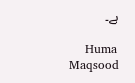ہے۔

    Huma Maqsood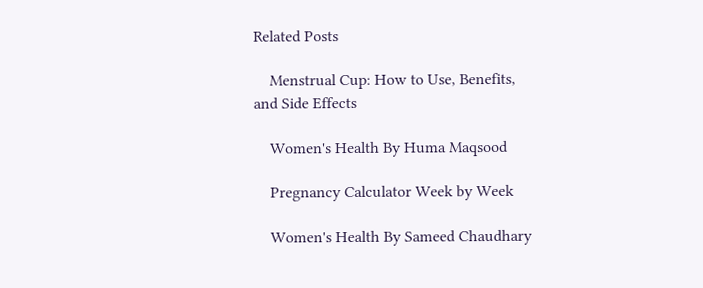Related Posts

    Menstrual Cup: How to Use, Benefits, and Side Effects

    Women's Health By Huma Maqsood

    Pregnancy Calculator Week by Week

    Women's Health By Sameed Chaudhary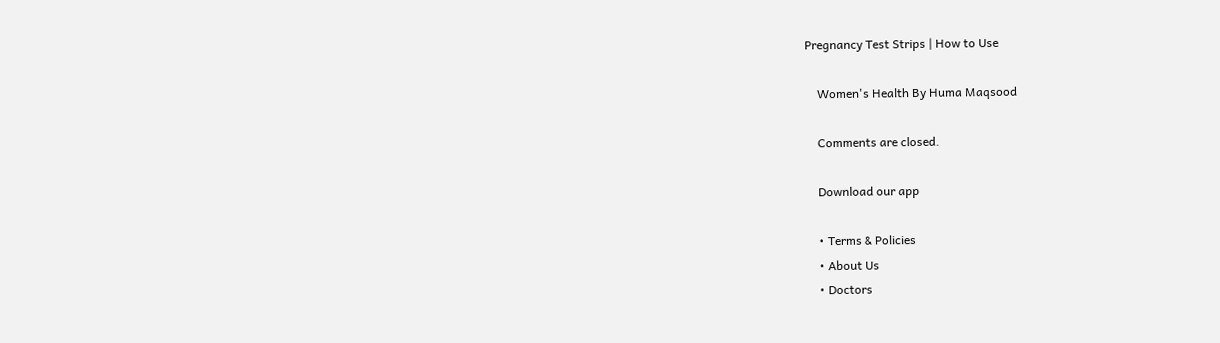Pregnancy Test Strips | How to Use

    Women's Health By Huma Maqsood

    Comments are closed.

    Download our app

    • Terms & Policies
    • About Us
    • Doctors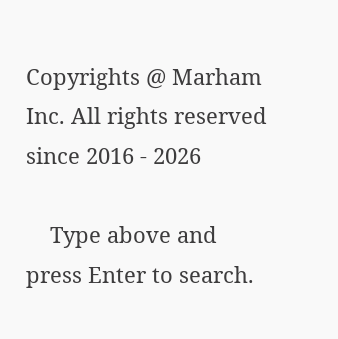Copyrights @ Marham Inc. All rights reserved since 2016 - 2026

    Type above and press Enter to search.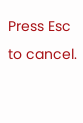Press Esc to cancel.